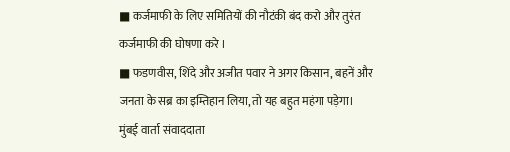■ कर्जमाफी के लिए समितियों की नौटंकी बंद करो और तुरंत कर्जमाफी की घोषणा करे ।
■ फडणवीस, शिंदे और अजीत पवार ने अगर किसान, बहनें और जनता के सब्र का इम्तिहान लिया, तो यह बहुत महंगा पड़ेगा।
मुंबई वार्ता संवाददाता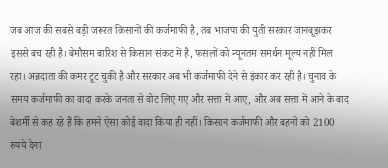जब आज की सबसे बड़ी जरूरत किसानों की कर्जमाफी है, तब भाजपा की युती सरकार जानबूझकर इससे बच रही है। बेमौसम बारिश से किसान संकट में है, फसलों को न्यूनतम समर्थन मूल्य नहीं मिल रहा। अन्नदाता की कमर टूट चुकी है और सरकार अब भी कर्जमाफी देने से इंकार कर रही है। चुनाव के समय कर्जमाफी का वादा करके जनता से वोट लिए गए और सत्ता में आए, और अब सत्ता में आने के बाद बेशर्मी से कह रहे हैं कि हमने ऐसा कोई वादा किया ही नहीं। किसान कर्जमाफी और बहनों को 2100 रुपये देना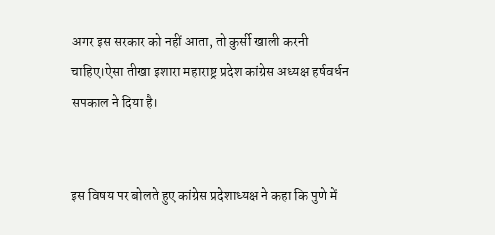अगर इस सरकार को नहीं आता, तो कुर्सी खाली करनी चाहिए।ऐसा तीखा इशारा महाराष्ट्र प्रदेश कांग्रेस अध्यक्ष हर्षवर्धन सपकाल ने दिया है।


इस विषय पर बोलते हुए कांग्रेस प्रदेशाध्यक्ष ने कहा कि पुणे में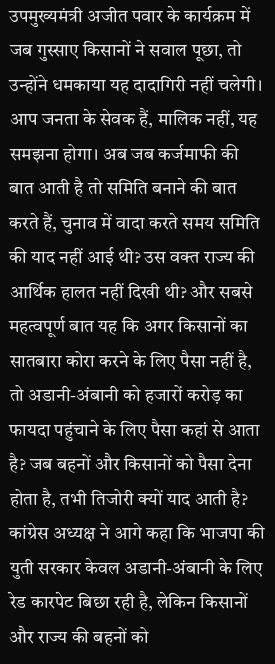उपमुख्यमंत्री अजीत पवार के कार्यक्रम में जब गुस्साए किसानों ने सवाल पूछा, तो उन्होंने धमकाया यह दादागिरी नहीं चलेगी। आप जनता के सेवक हैं, मालिक नहीं, यह समझना होगा। अब जब कर्जमाफी की बात आती है तो समिति बनाने की बात करते हैं, चुनाव में वादा करते समय समिति की याद नहीं आई थी? उस वक्त राज्य की आर्थिक हालत नहीं दिखी थी? और सबसे महत्वपूर्ण बात यह कि अगर किसानों का सातबारा कोरा करने के लिए पैसा नहीं है, तो अडानी-अंबानी को हजारों करोड़ का फायदा पहुंचाने के लिए पैसा कहां से आता है? जब बहनों और किसानों को पैसा देना होता है, तभी तिजोरी क्यों याद आती है?
कांग्रेस अध्यक्ष ने आगे कहा कि भाजपा की युती सरकार केवल अडानी-अंबानी के लिए रेड कारपेट बिछा रही है, लेकिन किसानों और राज्य की बहनों को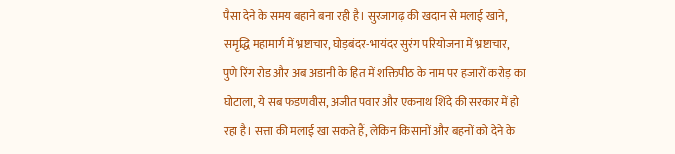पैसा देने के समय बहाने बना रही है। सुरजागढ़ की खदान से मलाई खाने, समृद्धि महामार्ग में भ्रष्टाचार, घोड़बंदर-भायंदर सुरंग परियोजना में भ्रष्टाचार, पुणे रिंग रोड और अब अडानी के हित में शक्तिपीठ के नाम पर हजारों करोड़ का घोटाला, ये सब फडणवीस, अजीत पवार और एकनाथ शिंदे की सरकार में हो रहा है। सत्ता की मलाई खा सकते हैं, लेकिन किसानों और बहनों को देने के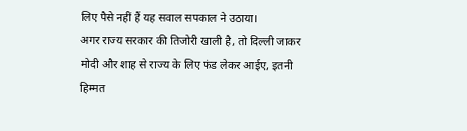लिए पैसे नहीं हैं यह सवाल सपकाल ने उठाया।
अगर राज्य सरकार की तिजोरी खाली है, तो दिल्ली जाकर मोदी और शाह से राज्य के लिए फंड लेकर आईए, इतनी हिम्मत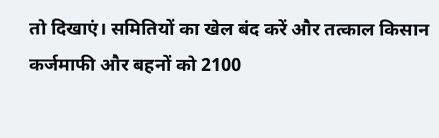तो दिखाएं। समितियों का खेल बंद करें और तत्काल किसान कर्जमाफी और बहनों को 2100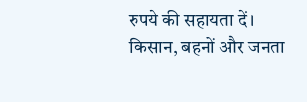रुपये की सहायता दें। किसान, बहनों और जनता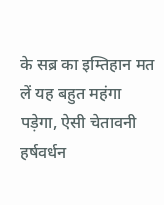के सब्र का इम्तिहान मत लें यह बहुत महंगा पड़ेगा, ऐसी चेतावनी हर्षवर्धन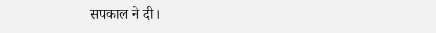सपकाल ने दी।